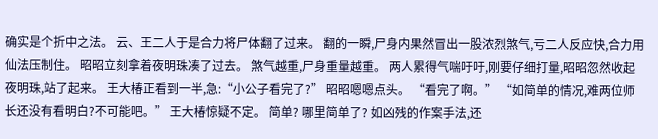确实是个折中之法。 云、王二人于是合力将尸体翻了过来。 翻的一瞬,尸身内果然冒出一股浓烈煞气,亏二人反应快,合力用仙法压制住。 昭昭立刻拿着夜明珠凑了过去。 煞气越重,尸身重量越重。 两人累得气喘吁吁,刚要仔细打量,昭昭忽然收起夜明珠,站了起来。 王大椿正看到一半,急:“小公子看完了?” 昭昭嗯嗯点头。 “看完了啊。” “如简单的情况,难两位师长还没有看明白?不可能吧。” 王大椿惊疑不定。 简单? 哪里简单了? 如凶残的作案手法,还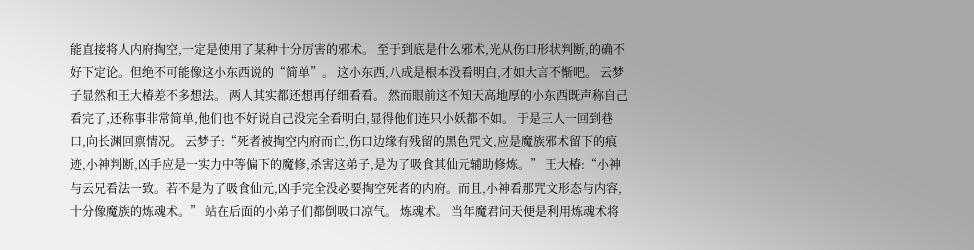能直接将人内府掏空,一定是使用了某种十分厉害的邪术。 至于到底是什么邪术,光从伤口形状判断,的确不好下定论。但绝不可能像这小东西说的“简单”。 这小东西,八成是根本没看明白,才如大言不惭吧。 云梦子显然和王大椿差不多想法。 两人其实都还想再仔细看看。 然而眼前这不知天高地厚的小东西既声称自己看完了,还称事非常简单,他们也不好说自己没完全看明白,显得他们连只小妖都不如。 于是三人一回到巷口,向长渊回禀情况。 云梦子:“死者被掏空内府而亡,伤口边缘有残留的黑色咒文,应是魔族邪术留下的痕迹,小神判断,凶手应是一实力中等偏下的魔修,杀害这弟子,是为了吸食其仙元辅助修炼。” 王大椿:“小神与云兄看法一致。若不是为了吸食仙元,凶手完全没必要掏空死者的内府。而且,小神看那咒文形态与内容,十分像魔族的炼魂术。” 站在后面的小弟子们都倒吸口凉气。 炼魂术。 当年魔君问天便是利用炼魂术将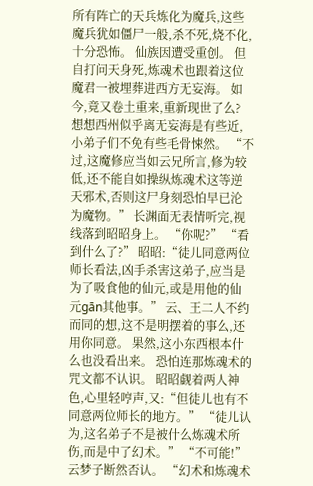所有阵亡的天兵炼化为魔兵,这些魔兵犹如僵尸一般,杀不死,烧不化,十分恐怖。 仙族因遭受重创。 但自打问天身死,炼魂术也跟着这位魔君一被埋葬进西方无妄海。 如今,竟又卷土重来,重新现世了么? 想想西州似乎离无妄海是有些近,小弟子们不免有些毛骨悚然。 “不过,这魔修应当如云兄所言,修为较低,还不能自如操纵炼魂术这等逆天邪术,否则这尸身刻恐怕早已沦为魔物。” 长渊面无表情听完,视线落到昭昭身上。 “你呢?” “看到什么了?” 昭昭:“徒儿同意两位师长看法,凶手杀害这弟子,应当是为了吸食他的仙元,或是用他的仙元gān其他事。” 云、王二人不约而同的想,这不是明摆着的事么,还用你同意。 果然,这小东西根本什么也没看出来。 恐怕连那炼魂术的咒文都不认识。 昭昭觑着两人神色,心里轻哼声,又:“但徒儿也有不同意两位师长的地方。” “徒儿认为,这名弟子不是被什么炼魂术所伤,而是中了幻术。” “不可能!”云梦子断然否认。 “幻术和炼魂术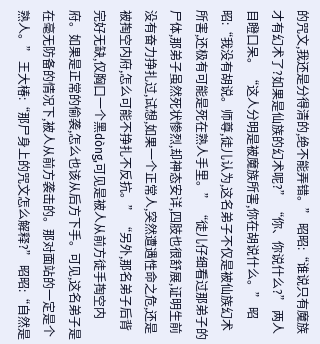的咒文,我还是分得清的,绝不能弄错。” 昭昭:“谁说只有魔族才有幻术了?如果是仙族的幻术呢?” “你、你说什么?” 两人目瞪口呆。 “这人分明是被魔族所害,你在胡说什么。” 昭昭:“我没有胡说。师尊,徒儿认为,这名弟子不仅是被仙族幻术所害,还极有可能是死在熟人手里。” “徒儿仔细看过那弟子的尸体,那弟子虽然死状惨烈,却神态安详,四肢也很舒展,证明生前没有奋力挣扎过,试想,如果一个正常人,突然遭遇性命之危,还是被掏空内府,怎么可能不挣扎不反抗。” “另外,那名弟子后背完好无缺,仅胸口一个黑dòng,可见是被人从前方徒手掏空内府。如果是正常的偷袭,怎么也该从后方下手。可见,这名弟子是在毫无防备的情况下,被人从前方袭击的。那对面站的一定是个熟人。” 王大椿:“那尸身上的咒文怎么解释?” 昭昭:“自然是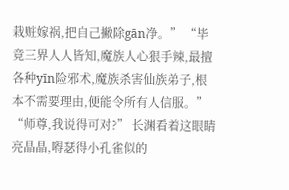栽赃嫁祸,把自己撇除gān净。” “毕竟三界人人皆知,魔族人心狠手辣,最擅各种yīn险邪术,魔族杀害仙族弟子,根本不需要理由,便能令所有人信服。” “师尊,我说得可对?” 长渊看着这眼睛亮晶晶,嘚瑟得小孔雀似的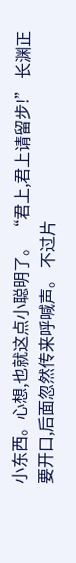小东西。心想,也就这点小聪明了。 “君上,君上请留步!” 长渊正要开口,后面忽然传来呼喊声。 不过片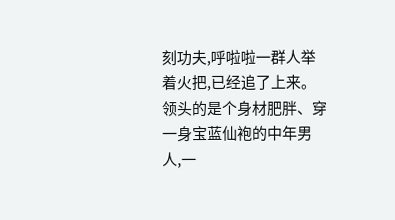刻功夫,呼啦啦一群人举着火把,已经追了上来。 领头的是个身材肥胖、穿一身宝蓝仙袍的中年男人,一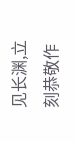见长渊,立刻恭敬作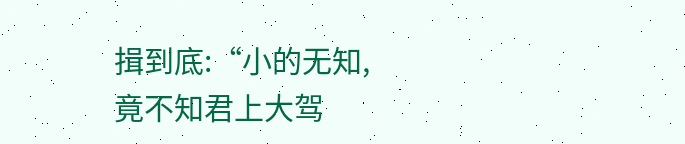揖到底:“小的无知,竟不知君上大驾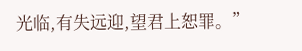光临,有失远迎,望君上恕罪。”